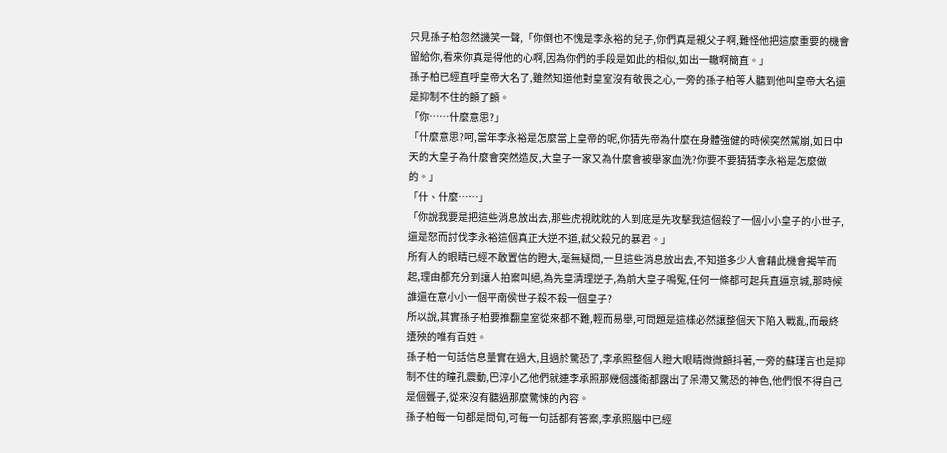只見孫子柏忽然譏笑一聲,「你倒也不愧是李永裕的兒子,你們真是親父子啊,難怪他把這麼重要的機會留給你,看來你真是得他的心啊,因為你們的手段是如此的相似,如出一轍啊簡直。」
孫子柏已經直呼皇帝大名了,雖然知道他對皇室沒有敬畏之心,一旁的孫子柏等人聽到他叫皇帝大名還是抑制不住的顫了顫。
「你……什麼意思?」
「什麼意思?呵,當年李永裕是怎麼當上皇帝的呢,你猜先帝為什麼在身體強健的時候突然駕崩,如日中天的大皇子為什麼會突然造反,大皇子一家又為什麼會被舉家血洗?你要不要猜猜李永裕是怎麼做的。」
「什、什麼……」
「你說我要是把這些消息放出去,那些虎視眈眈的人到底是先攻擊我這個殺了一個小小皇子的小世子,還是怒而討伐李永裕這個真正大逆不道,弒父殺兄的暴君。」
所有人的眼睛已經不敢置信的瞪大,毫無疑問,一旦這些消息放出去,不知道多少人會藉此機會揭竿而起,理由都充分到讓人拍案叫絕,為先皇清理逆子,為前大皇子鳴冤,任何一條都可起兵直逼京城,那時候誰還在意小小一個平南侯世子殺不殺一個皇子?
所以說,其實孫子柏要推翻皇室從來都不難,輕而易舉,可問題是這樣必然讓整個天下陷入戰亂,而最終遭殃的唯有百姓。
孫子柏一句話信息量實在過大,且過於驚恐了,李承照整個人瞪大眼睛微微顫抖著,一旁的蘇瑾言也是抑制不住的瞳孔震動,巴淳小乙他們就連李承照那幾個護衛都露出了呆滯又驚恐的神色,他們恨不得自己是個聾子,從來沒有聽過那麼驚悚的內容。
孫子柏每一句都是問句,可每一句話都有答案,李承照腦中已經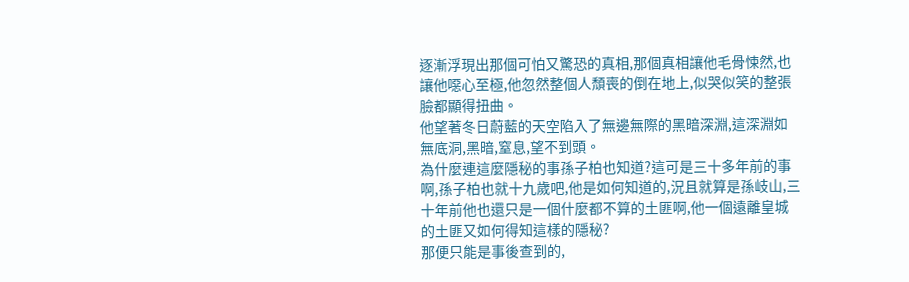逐漸浮現出那個可怕又驚恐的真相,那個真相讓他毛骨悚然,也讓他噁心至極,他忽然整個人頹喪的倒在地上,似哭似笑的整張臉都顯得扭曲。
他望著冬日蔚藍的天空陷入了無邊無際的黑暗深淵,這深淵如無底洞,黑暗,窒息,望不到頭。
為什麼連這麼隱秘的事孫子柏也知道?這可是三十多年前的事啊,孫子柏也就十九歲吧,他是如何知道的,況且就算是孫岐山,三十年前他也還只是一個什麼都不算的土匪啊,他一個遠離皇城的土匪又如何得知這樣的隱秘?
那便只能是事後查到的,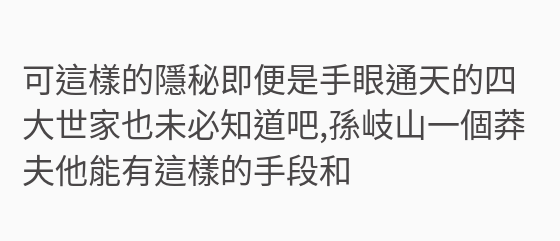可這樣的隱秘即便是手眼通天的四大世家也未必知道吧,孫岐山一個莽夫他能有這樣的手段和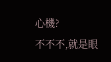心機?
不不不,就是眼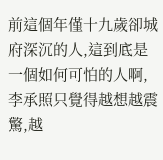前這個年僅十九歲卻城府深沉的人,這到底是一個如何可怕的人啊,李承照只覺得越想越震驚,越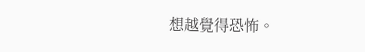想越覺得恐怖。